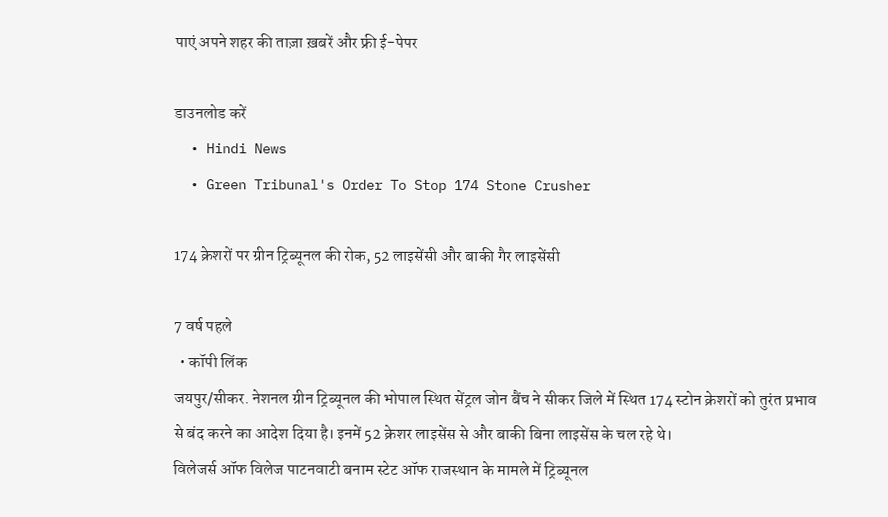पाएं अपने शहर की ताज़ा ख़बरें और फ्री ई-पेपर

डाउनलोड करें
  • Hindi News
  • Green Tribunal's Order To Stop 174 Stone Crusher

174 क्रेशरों पर ग्रीन ट्रिब्यूनल की रोक, 52 लाइसेंसी और बाकी गैर लाइसेंसी

7 वर्ष पहले
  • कॉपी लिंक
जयपुर/सीकर. नेशनल ग्रीन ट्रिब्यूनल की भोपाल स्थित सेंट्रल जोन बैंच ने सीकर जिले में स्थित 174 स्टोन क्रेशरों को तुरंत प्रभाव से बंद करने का आदेश दिया है। इनमें 52 क्रेशर लाइसेंस से और बाकी बिना लाइसेंस के चल रहे थे।
विलेजर्स ऑफ विलेज पाटनवाटी बनाम स्टेट ऑफ राजस्थान के मामले में ट्रिब्यूनल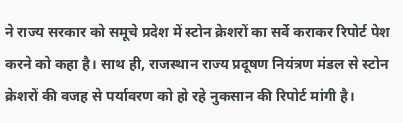ने राज्य सरकार को समूचे प्रदेश में स्टोन क्रेशरों का सर्वे कराकर रिपोर्ट पेश करने को कहा है। साथ ही, राजस्थान राज्य प्रदूषण नियंत्रण मंडल से स्टोन क्रेशरों की वजह से पर्यावरण को हो रहे नुकसान की रिपोर्ट मांगी है।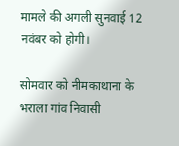मामले की अगली सुनवाई 12 नवंबर को होगी।

सोमवार को नीमकाथाना के भराला गांव निवासी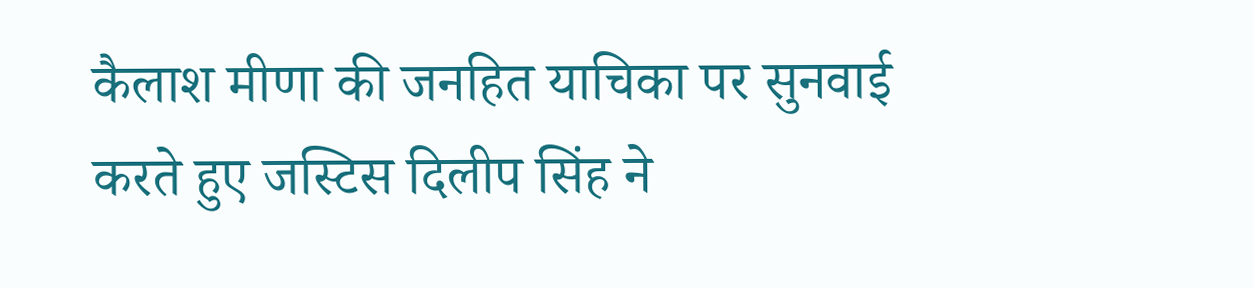कैलाश मीणा की जनहित याचिका पर सुनवाई करते हुए जस्टिस दिलीप सिंह ने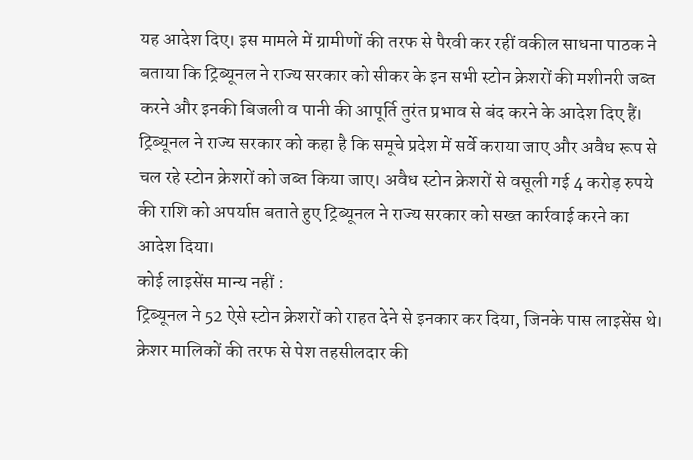यह आदेश दिए। इस मामले में ग्रामीणों की तरफ से पैरवी कर रहीं वकील साधना पाठक ने बताया कि ट्रिब्यूनल ने राज्य सरकार को सीकर के इन सभी स्टोन क्रेशरों की मशीनरी जब्त करने और इनकी बिजली व पानी की आपूर्ति तुरंत प्रभाव से बंद करने के आदेश दिए हैं।
ट्रिब्यूनल ने राज्य सरकार को कहा है कि समूचे प्रदेश में सर्वे कराया जाए और अवैध रूप से चल रहे स्टोन क्रेशरों को जब्त किया जाए। अवैध स्टोन क्रेशरों से वसूली गई 4 करोड़ रुपये की राशि को अपर्याप्त बताते हुए ट्रिब्यूनल ने राज्य सरकार को सख्त कार्रवाई करने का आदेश दिया।
कोई लाइसेंस मान्य नहीं :
ट्रिब्यूनल ने 52 ऐसे स्टोन क्रेशरों को राहत देने से इनकार कर दिया, जिनके पास लाइसेंस थे। क्रेशर मालिकों की तरफ से पेश तहसीलदार की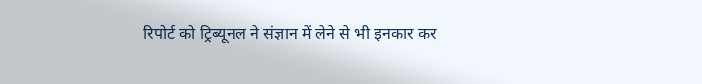रिपोर्ट को ट्रिब्यूनल ने संज्ञान में लेने से भी इनकार कर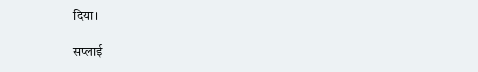दिया।

सप्लाई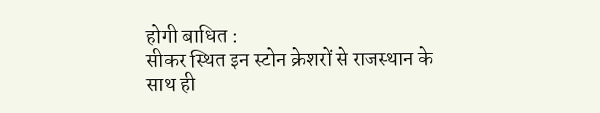होगी बाधित :
सीकर स्थित इन स्टोन क्रेशरों से राजस्थान के साथ ही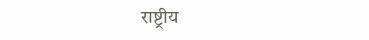राष्ट्रीय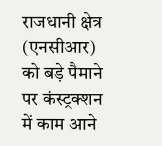राजधानी क्षेत्र (एनसीआर) को बड़े पैमाने पर कंस्ट्रक्शन में काम आने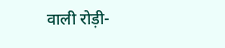वाली रोड़ी-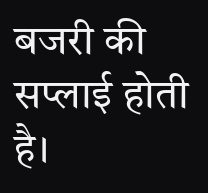बजरी की सप्लाई होती है।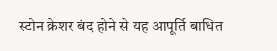स्टोन क्रेशर बंद होने से यह आपूर्ति बाधित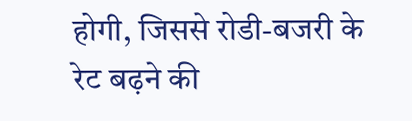होगी, जिससे रोडी-बजरी के रेट बढ़ने की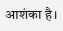आशंका है।